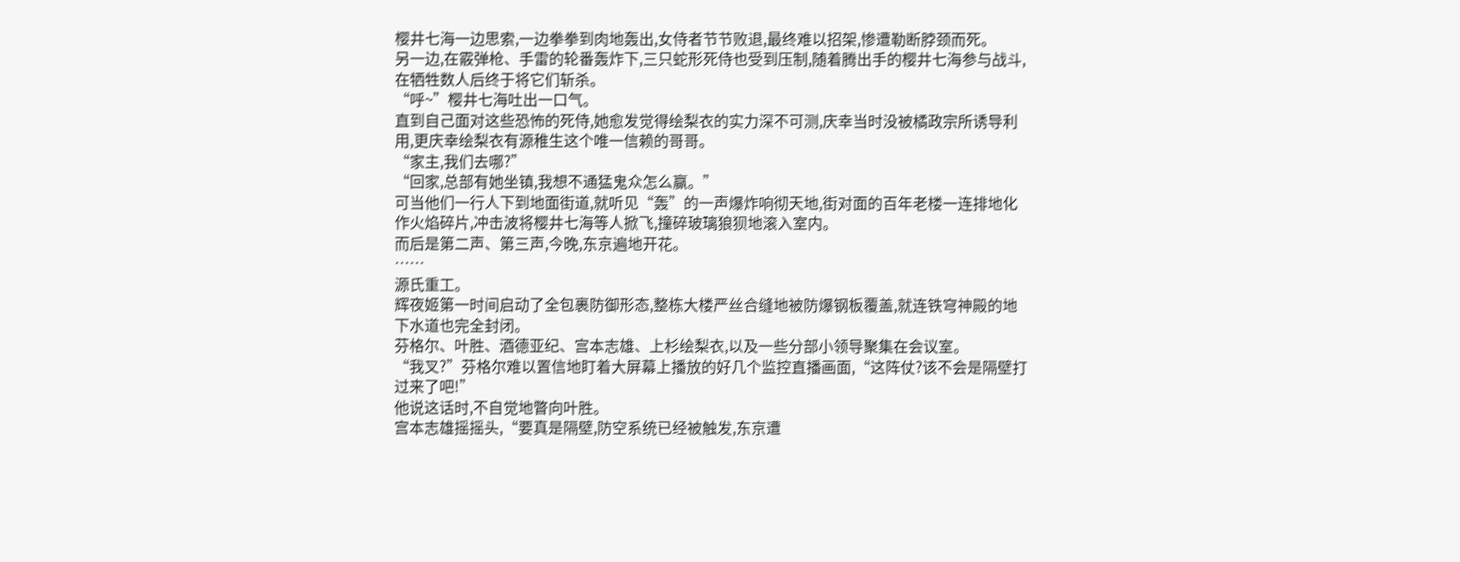樱井七海一边思索,一边拳拳到肉地轰出,女侍者节节败退,最终难以招架,惨遭勒断脖颈而死。
另一边,在霰弹枪、手雷的轮番轰炸下,三只蛇形死侍也受到压制,随着腾出手的樱井七海参与战斗,在牺牲数人后终于将它们斩杀。
“呼~”樱井七海吐出一口气。
直到自己面对这些恐怖的死侍,她愈发觉得绘梨衣的实力深不可测,庆幸当时没被橘政宗所诱导利用,更庆幸绘梨衣有源稚生这个唯一信赖的哥哥。
“家主,我们去哪?”
“回家,总部有她坐镇,我想不通猛鬼众怎么赢。”
可当他们一行人下到地面街道,就听见“轰”的一声爆炸响彻天地,街对面的百年老楼一连排地化作火焰碎片,冲击波将樱井七海等人掀飞,撞碎玻璃狼狈地滚入室内。
而后是第二声、第三声,今晚,东京遍地开花。
……
源氏重工。
辉夜姬第一时间启动了全包裹防御形态,整栋大楼严丝合缝地被防爆钢板覆盖,就连铁穹神殿的地下水道也完全封闭。
芬格尔、叶胜、酒德亚纪、宫本志雄、上杉绘梨衣,以及一些分部小领导聚集在会议室。
“我叉?”芬格尔难以置信地盯着大屏幕上播放的好几个监控直播画面,“这阵仗?该不会是隔壁打过来了吧!”
他说这话时,不自觉地瞥向叶胜。
宫本志雄摇摇头,“要真是隔壁,防空系统已经被触发,东京遭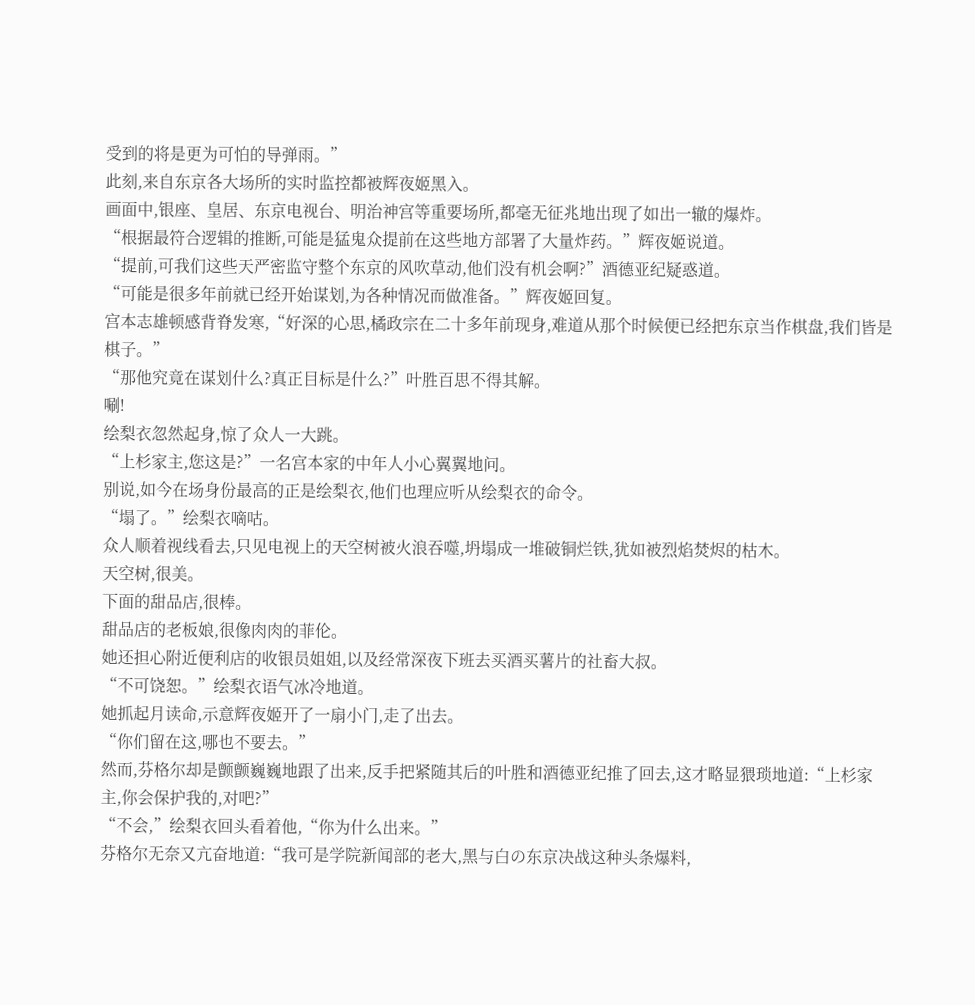受到的将是更为可怕的导弹雨。”
此刻,来自东京各大场所的实时监控都被辉夜姬黑入。
画面中,银座、皇居、东京电视台、明治神宫等重要场所,都毫无征兆地出现了如出一辙的爆炸。
“根据最符合逻辑的推断,可能是猛鬼众提前在这些地方部署了大量炸药。”辉夜姬说道。
“提前,可我们这些天严密监守整个东京的风吹草动,他们没有机会啊?”酒德亚纪疑惑道。
“可能是很多年前就已经开始谋划,为各种情况而做准备。”辉夜姬回复。
宫本志雄顿感背脊发寒,“好深的心思,橘政宗在二十多年前现身,难道从那个时候便已经把东京当作棋盘,我们皆是棋子。”
“那他究竟在谋划什么?真正目标是什么?”叶胜百思不得其解。
唰!
绘梨衣忽然起身,惊了众人一大跳。
“上杉家主,您这是?”一名宫本家的中年人小心翼翼地问。
别说,如今在场身份最高的正是绘梨衣,他们也理应听从绘梨衣的命令。
“塌了。”绘梨衣嘀咕。
众人顺着视线看去,只见电视上的天空树被火浪吞噬,坍塌成一堆破铜烂铁,犹如被烈焰焚烬的枯木。
天空树,很美。
下面的甜品店,很棒。
甜品店的老板娘,很像肉肉的菲伦。
她还担心附近便利店的收银员姐姐,以及经常深夜下班去买酒买薯片的社畜大叔。
“不可饶恕。”绘梨衣语气冰冷地道。
她抓起月读命,示意辉夜姬开了一扇小门,走了出去。
“你们留在这,哪也不要去。”
然而,芬格尔却是颤颤巍巍地跟了出来,反手把紧随其后的叶胜和酒德亚纪推了回去,这才略显猥琐地道:“上杉家主,你会保护我的,对吧?”
“不会,”绘梨衣回头看着他,“你为什么出来。”
芬格尔无奈又亢奋地道:“我可是学院新闻部的老大,黑与白の东京决战这种头条爆料,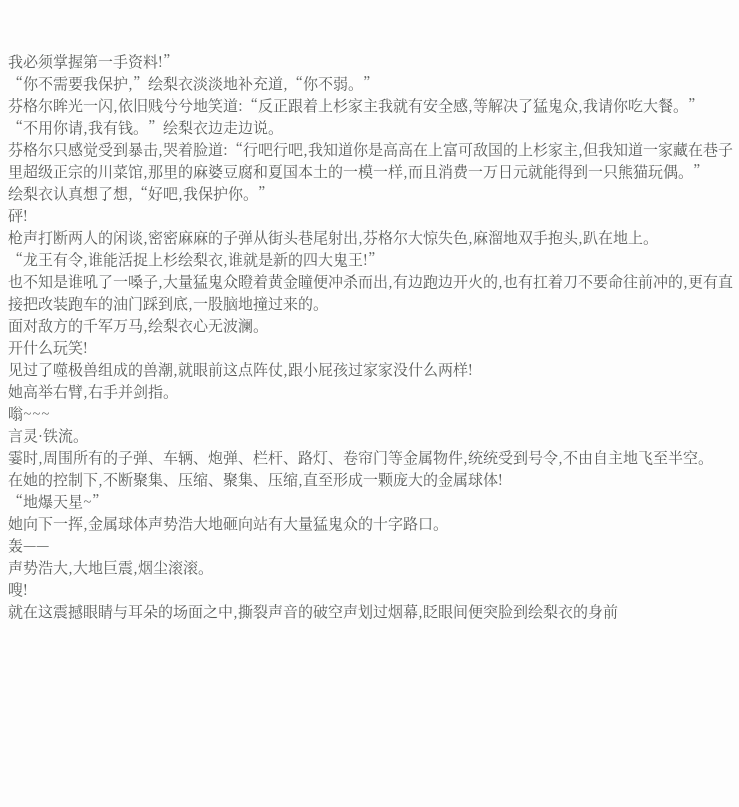我必须掌握第一手资料!”
“你不需要我保护,”绘梨衣淡淡地补充道,“你不弱。”
芬格尔眸光一闪,依旧贱兮兮地笑道:“反正跟着上杉家主我就有安全感,等解决了猛鬼众,我请你吃大餐。”
“不用你请,我有钱。”绘梨衣边走边说。
芬格尔只感觉受到暴击,哭着脸道:“行吧行吧,我知道你是高高在上富可敌国的上杉家主,但我知道一家藏在巷子里超级正宗的川菜馆,那里的麻婆豆腐和夏国本土的一模一样,而且消费一万日元就能得到一只熊猫玩偶。”
绘梨衣认真想了想,“好吧,我保护你。”
砰!
枪声打断两人的闲谈,密密麻麻的子弹从街头巷尾射出,芬格尔大惊失色,麻溜地双手抱头,趴在地上。
“龙王有令,谁能活捉上杉绘梨衣,谁就是新的四大鬼王!”
也不知是谁吼了一嗓子,大量猛鬼众瞪着黄金瞳便冲杀而出,有边跑边开火的,也有扛着刀不要命往前冲的,更有直接把改装跑车的油门踩到底,一股脑地撞过来的。
面对敌方的千军万马,绘梨衣心无波澜。
开什么玩笑!
见过了噬极兽组成的兽潮,就眼前这点阵仗,跟小屁孩过家家没什么两样!
她高举右臂,右手并剑指。
嗡~~~
言灵·铁流。
霎时,周围所有的子弹、车辆、炮弹、栏杆、路灯、卷帘门等金属物件,统统受到号令,不由自主地飞至半空。
在她的控制下,不断聚集、压缩、聚集、压缩,直至形成一颗庞大的金属球体!
“地爆天星~”
她向下一挥,金属球体声势浩大地砸向站有大量猛鬼众的十字路口。
轰——
声势浩大,大地巨震,烟尘滚滚。
嗖!
就在这震撼眼睛与耳朵的场面之中,撕裂声音的破空声划过烟幕,眨眼间便突脸到绘梨衣的身前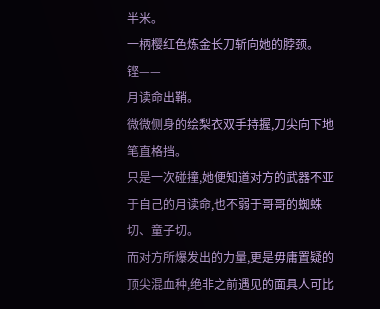半米。
一柄樱红色炼金长刀斩向她的脖颈。
铿——
月读命出鞘。
微微侧身的绘梨衣双手持握,刀尖向下地笔直格挡。
只是一次碰撞,她便知道对方的武器不亚于自己的月读命,也不弱于哥哥的蜘蛛切、童子切。
而对方所爆发出的力量,更是毋庸置疑的顶尖混血种,绝非之前遇见的面具人可比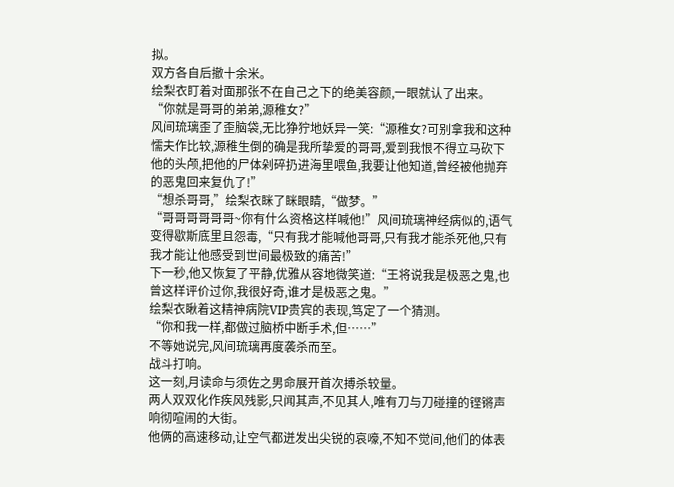拟。
双方各自后撤十余米。
绘梨衣盯着对面那张不在自己之下的绝美容颜,一眼就认了出来。
“你就是哥哥的弟弟,源稚女?”
风间琉璃歪了歪脑袋,无比狰狞地妖异一笑:“源稚女?可别拿我和这种懦夫作比较,源稚生倒的确是我所挚爱的哥哥,爱到我恨不得立马砍下他的头颅,把他的尸体剁碎扔进海里喂鱼,我要让他知道,曾经被他抛弃的恶鬼回来复仇了!”
“想杀哥哥,”绘梨衣眯了眯眼睛,“做梦。”
“哥哥哥哥哥哥~你有什么资格这样喊他!”风间琉璃神经病似的,语气变得歇斯底里且怨毒,“只有我才能喊他哥哥,只有我才能杀死他,只有我才能让他感受到世间最极致的痛苦!”
下一秒,他又恢复了平静,优雅从容地微笑道:“王将说我是极恶之鬼,也曾这样评价过你,我很好奇,谁才是极恶之鬼。”
绘梨衣瞅着这精神病院VIP贵宾的表现,笃定了一个猜测。
“你和我一样,都做过脑桥中断手术,但……”
不等她说完,风间琉璃再度袭杀而至。
战斗打响。
这一刻,月读命与须佐之男命展开首次搏杀较量。
两人双双化作疾风残影,只闻其声,不见其人,唯有刀与刀碰撞的铿锵声响彻喧闹的大街。
他俩的高速移动,让空气都迸发出尖锐的哀嚎,不知不觉间,他们的体表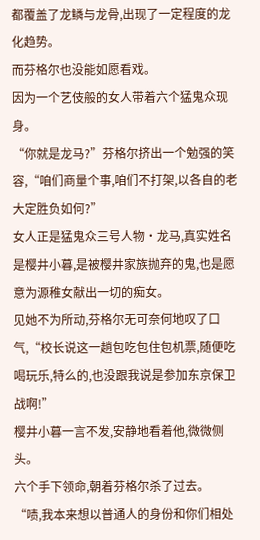都覆盖了龙鳞与龙骨,出现了一定程度的龙化趋势。
而芬格尔也没能如愿看戏。
因为一个艺伎般的女人带着六个猛鬼众现身。
“你就是龙马?”芬格尔挤出一个勉强的笑容,“咱们商量个事,咱们不打架,以各自的老大定胜负如何?”
女人正是猛鬼众三号人物·龙马,真实姓名是樱井小暮,是被樱井家族抛弃的鬼,也是愿意为源稚女献出一切的痴女。
见她不为所动,芬格尔无可奈何地叹了口气,“校长说这一趟包吃包住包机票,随便吃喝玩乐,特么的,也没跟我说是参加东京保卫战啊!”
樱井小暮一言不发,安静地看着他,微微侧头。
六个手下领命,朝着芬格尔杀了过去。
“啧,我本来想以普通人的身份和你们相处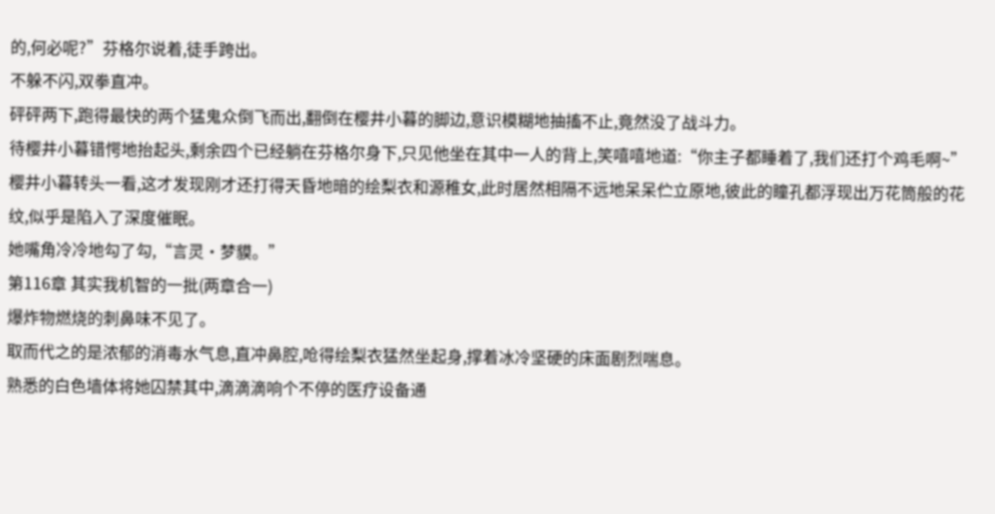的,何必呢?”芬格尔说着,徒手跨出。
不躲不闪,双拳直冲。
砰砰两下,跑得最快的两个猛鬼众倒飞而出,翻倒在樱井小暮的脚边,意识模糊地抽搐不止,竟然没了战斗力。
待樱井小暮错愕地抬起头,剩余四个已经躺在芬格尔身下,只见他坐在其中一人的背上,笑嘻嘻地道:“你主子都睡着了,我们还打个鸡毛啊~”
樱井小暮转头一看,这才发现刚才还打得天昏地暗的绘梨衣和源稚女,此时居然相隔不远地呆呆伫立原地,彼此的瞳孔都浮现出万花筒般的花纹,似乎是陷入了深度催眠。
她嘴角冷冷地勾了勾,“言灵·梦貘。”
第116章 其实我机智的一批(两章合一)
爆炸物燃烧的刺鼻味不见了。
取而代之的是浓郁的消毒水气息,直冲鼻腔,呛得绘梨衣猛然坐起身,撑着冰冷坚硬的床面剧烈喘息。
熟悉的白色墙体将她囚禁其中,滴滴滴响个不停的医疗设备通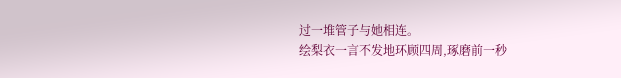过一堆管子与她相连。
绘梨衣一言不发地环顾四周,琢磨前一秒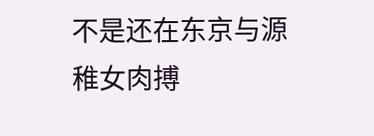不是还在东京与源稚女肉搏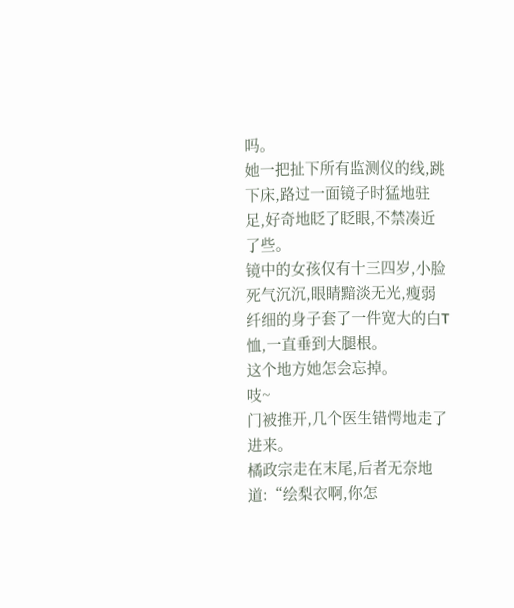吗。
她一把扯下所有监测仪的线,跳下床,路过一面镜子时猛地驻足,好奇地眨了眨眼,不禁凑近了些。
镜中的女孩仅有十三四岁,小脸死气沉沉,眼睛黯淡无光,瘦弱纤细的身子套了一件宽大的白T恤,一直垂到大腿根。
这个地方她怎会忘掉。
吱~
门被推开,几个医生错愕地走了进来。
橘政宗走在末尾,后者无奈地道:“绘梨衣啊,你怎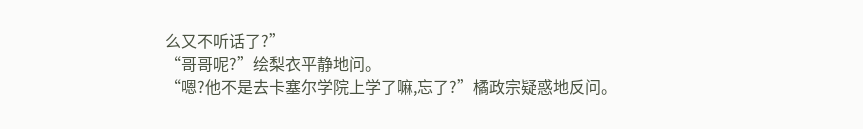么又不听话了?”
“哥哥呢?”绘梨衣平静地问。
“嗯?他不是去卡塞尔学院上学了嘛,忘了?”橘政宗疑惑地反问。